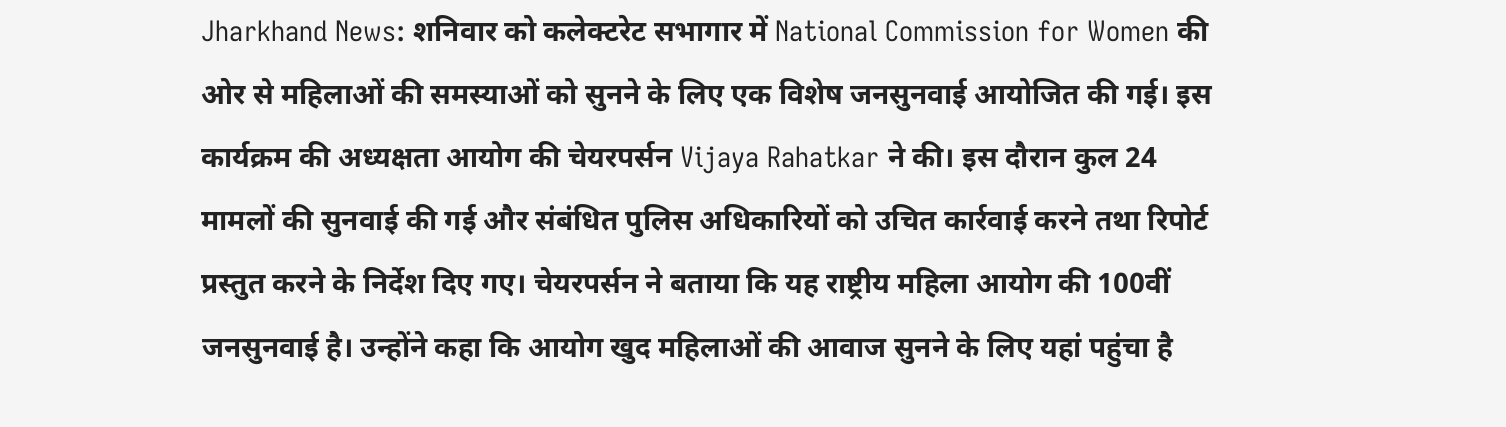Jharkhand News: शनिवार को कलेक्टरेट सभागार में National Commission for Women की ओर से महिलाओं की समस्याओं को सुनने के लिए एक विशेष जनसुनवाई आयोजित की गई। इस कार्यक्रम की अध्यक्षता आयोग की चेयरपर्सन Vijaya Rahatkar ने की। इस दौरान कुल 24 मामलों की सुनवाई की गई और संबंधित पुलिस अधिकारियों को उचित कार्रवाई करने तथा रिपोर्ट प्रस्तुत करने के निर्देश दिए गए। चेयरपर्सन ने बताया कि यह राष्ट्रीय महिला आयोग की 100वीं जनसुनवाई है। उन्होंने कहा कि आयोग खुद महिलाओं की आवाज सुनने के लिए यहां पहुंचा है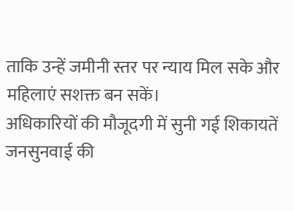ताकि उन्हें जमीनी स्तर पर न्याय मिल सके और महिलाएं सशक्त बन सकें।
अधिकारियों की मौजूदगी में सुनी गई शिकायतें
जनसुनवाई की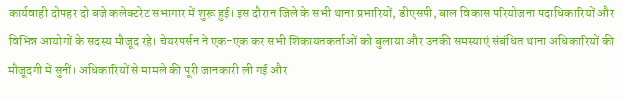कार्यवाही दोपहर दो बजे कलेक्टरेट सभागार में शुरू हुई। इस दौरान जिले के सभी थाना प्रभारियों, डीएसपी, बाल विकास परियोजना पदाधिकारियों और विभिन्न आयोगों के सदस्य मौजूद रहे। चेयरपर्सन ने एक-एक कर सभी शिकायतकर्ताओं को बुलाया और उनकी समस्याएं संबंधित थाना अधिकारियों की मौजूदगी में सुनीं। अधिकारियों से मामले की पूरी जानकारी ली गई और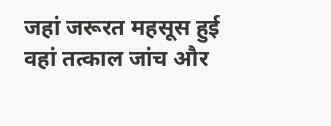जहां जरूरत महसूस हुई वहां तत्काल जांच और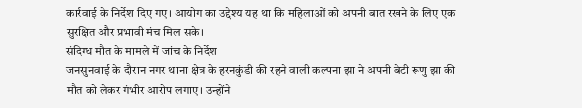कार्रवाई के निर्देश दिए गए। आयोग का उद्देश्य यह था कि महिलाओं को अपनी बात रखने के लिए एक सुरक्षित और प्रभावी मंच मिल सके।
संदिग्ध मौत के मामले में जांच के निर्देश
जनसुनवाई के दौरान नगर थाना क्षेत्र के हरनकुंडी की रहने वाली कल्पना झा ने अपनी बेटी रूणु झा की मौत को लेकर गंभीर आरोप लगाए। उन्होंने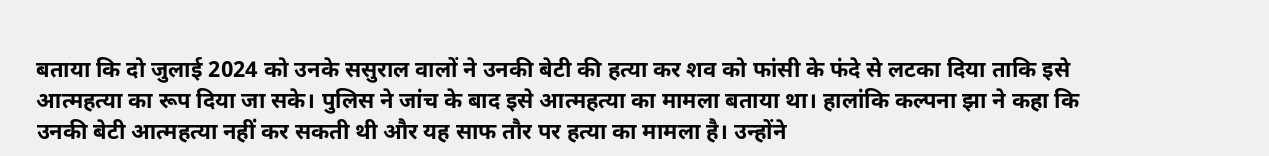बताया कि दो जुलाई 2024 को उनके ससुराल वालों ने उनकी बेटी की हत्या कर शव को फांसी के फंदे से लटका दिया ताकि इसे आत्महत्या का रूप दिया जा सके। पुलिस ने जांच के बाद इसे आत्महत्या का मामला बताया था। हालांकि कल्पना झा ने कहा कि उनकी बेटी आत्महत्या नहीं कर सकती थी और यह साफ तौर पर हत्या का मामला है। उन्होंने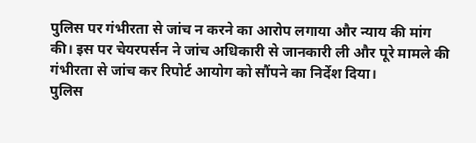पुलिस पर गंभीरता से जांच न करने का आरोप लगाया और न्याय की मांग की। इस पर चेयरपर्सन ने जांच अधिकारी से जानकारी ली और पूरे मामले की गंभीरता से जांच कर रिपोर्ट आयोग को सौंपने का निर्देश दिया।
पुलिस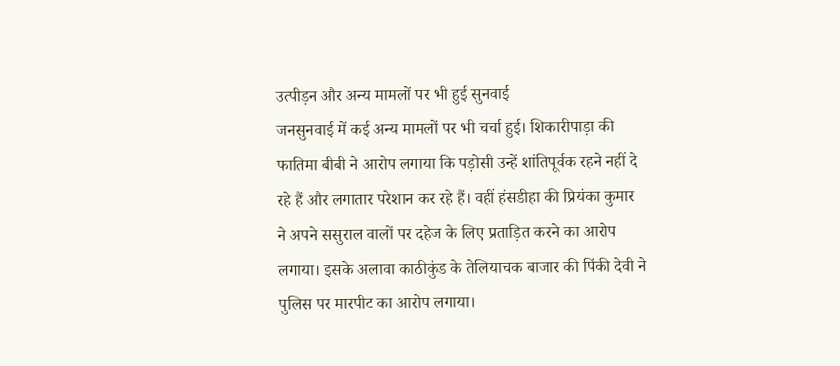उत्पीड़न और अन्य मामलों पर भी हुई सुनवाई
जनसुनवाई में कई अन्य मामलों पर भी चर्चा हुई। शिकारीपाड़ा की फातिमा बीबी ने आरोप लगाया कि पड़ोसी उन्हें शांतिपूर्वक रहने नहीं दे रहे हैं और लगातार परेशान कर रहे हैं। वहीं हंसडीहा की प्रियंका कुमार ने अपने ससुराल वालों पर दहेज के लिए प्रताड़ित करने का आरोप लगाया। इसके अलावा काठीकुंड के तेलियाचक बाजार की पिंकी देवी ने पुलिस पर मारपीट का आरोप लगाया।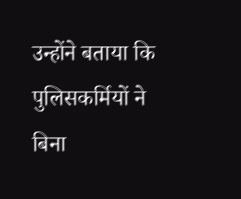उन्होंने बताया कि पुलिसकर्मियों ने बिना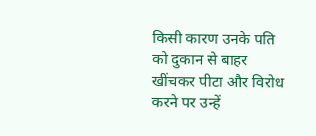किसी कारण उनके पति को दुकान से बाहर खींचकर पीटा और विरोध करने पर उन्हें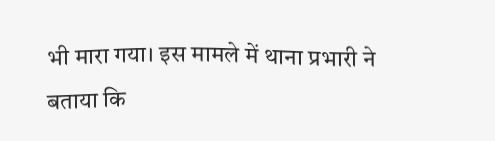भी मारा गया। इस मामले में थाना प्रभारी ने बताया कि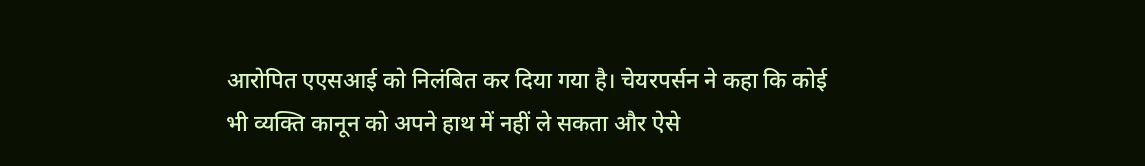आरोपित एएसआई को निलंबित कर दिया गया है। चेयरपर्सन ने कहा कि कोई भी व्यक्ति कानून को अपने हाथ में नहीं ले सकता और ऐसे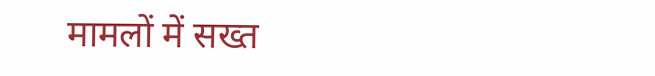मामलों में सख्त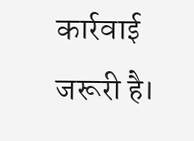कार्रवाई जरूरी है।